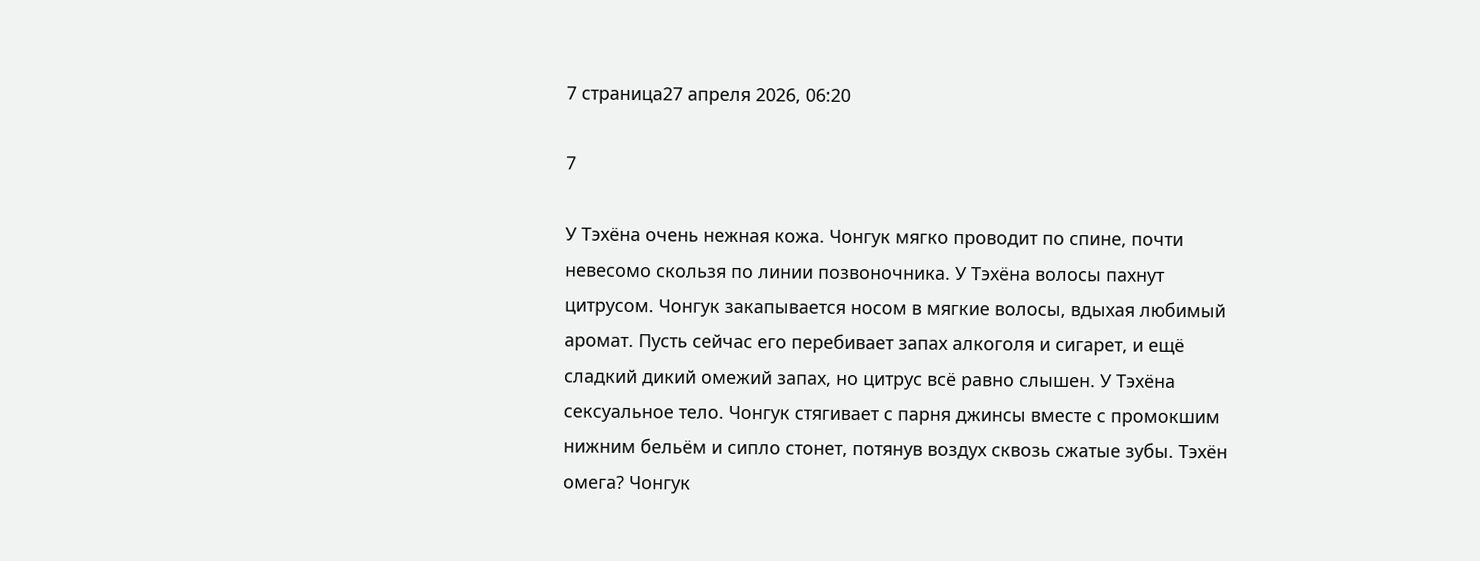7 страница27 апреля 2026, 06:20

7

У Тэхёна очень нежная кожа. Чонгук мягко проводит по спине, почти невесомо скользя по линии позвоночника. У Тэхёна волосы пахнут цитрусом. Чонгук закапывается носом в мягкие волосы, вдыхая любимый аромат. Пусть сейчас его перебивает запах алкоголя и сигарет, и ещё сладкий дикий омежий запах, но цитрус всё равно слышен. У Тэхёна сексуальное тело. Чонгук стягивает с парня джинсы вместе с промокшим нижним бельём и сипло стонет, потянув воздух сквозь сжатые зубы. Тэхён омега? Чонгук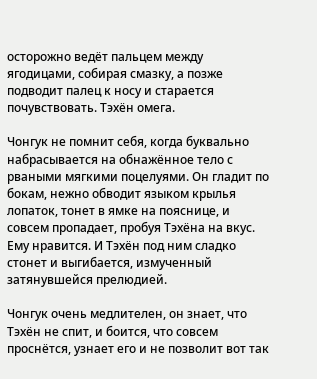осторожно ведёт пальцем между ягодицами, собирая смазку, а позже подводит палец к носу и старается почувствовать. Тэхён омега.

Чонгук не помнит себя, когда буквально набрасывается на обнажённое тело с рваными мягкими поцелуями. Он гладит по бокам, нежно обводит языком крылья лопаток, тонет в ямке на пояснице, и совсем пропадает, пробуя Тэхёна на вкус. Ему нравится. И Тэхён под ним сладко стонет и выгибается, измученный затянувшейся прелюдией.

Чонгук очень медлителен, он знает, что Тэхён не спит, и боится, что совсем проснётся, узнает его и не позволит вот так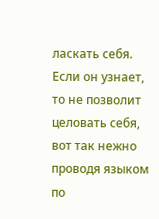ласкать себя. Если он узнает, то не позволит целовать себя, вот так нежно проводя языком по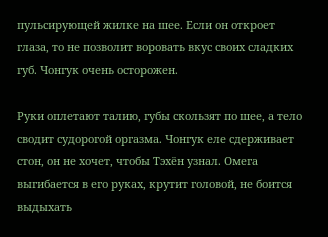пульсирующей жилке на шее. Если он откроет глаза, то не позволит воровать вкус своих сладких губ. Чонгук очень осторожен.

Руки оплетают талию, губы скользят по шее, а тело сводит судорогой оргазма. Чонгук еле сдерживает стон, он не хочет, чтобы Тэхён узнал. Омега выгибается в его руках, крутит головой, не боится выдыхать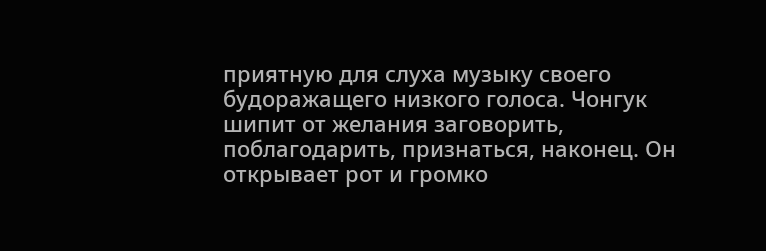приятную для слуха музыку своего будоражащего низкого голоса. Чонгук шипит от желания заговорить, поблагодарить, признаться, наконец. Он открывает рот и громко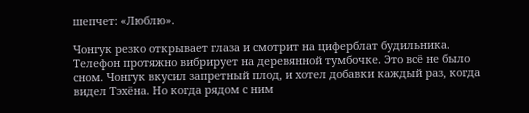шепчет: «Люблю».

Чонгук резко открывает глаза и смотрит на циферблат будильника. Телефон протяжно вибрирует на деревянной тумбочке. Это всё не было сном. Чонгук вкусил запретный плод, и хотел добавки каждый раз, когда видел Тэхёна. Но когда рядом с ним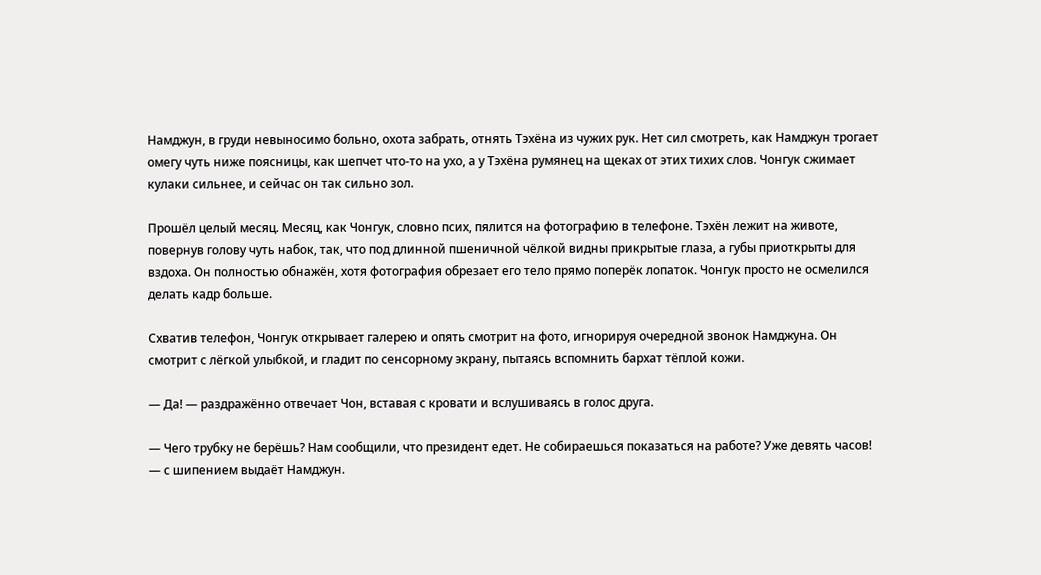Намджун, в груди невыносимо больно, охота забрать, отнять Тэхёна из чужих рук. Нет сил смотреть, как Намджун трогает омегу чуть ниже поясницы, как шепчет что-то на ухо, а у Тэхёна румянец на щеках от этих тихих слов. Чонгук сжимает кулаки сильнее, и сейчас он так сильно зол.

Прошёл целый месяц. Месяц, как Чонгук, словно псих, пялится на фотографию в телефоне. Тэхён лежит на животе, повернув голову чуть набок, так, что под длинной пшеничной чёлкой видны прикрытые глаза, а губы приоткрыты для вздоха. Он полностью обнажён, хотя фотография обрезает его тело прямо поперёк лопаток. Чонгук просто не осмелился делать кадр больше.

Схватив телефон, Чонгук открывает галерею и опять смотрит на фото, игнорируя очередной звонок Намджуна. Он смотрит с лёгкой улыбкой, и гладит по сенсорному экрану, пытаясь вспомнить бархат тёплой кожи.

— Да! — раздражённо отвечает Чон, вставая с кровати и вслушиваясь в голос друга.

— Чего трубку не берёшь? Нам сообщили, что президент едет. Не собираешься показаться на работе? Уже девять часов! — с шипением выдаёт Намджун.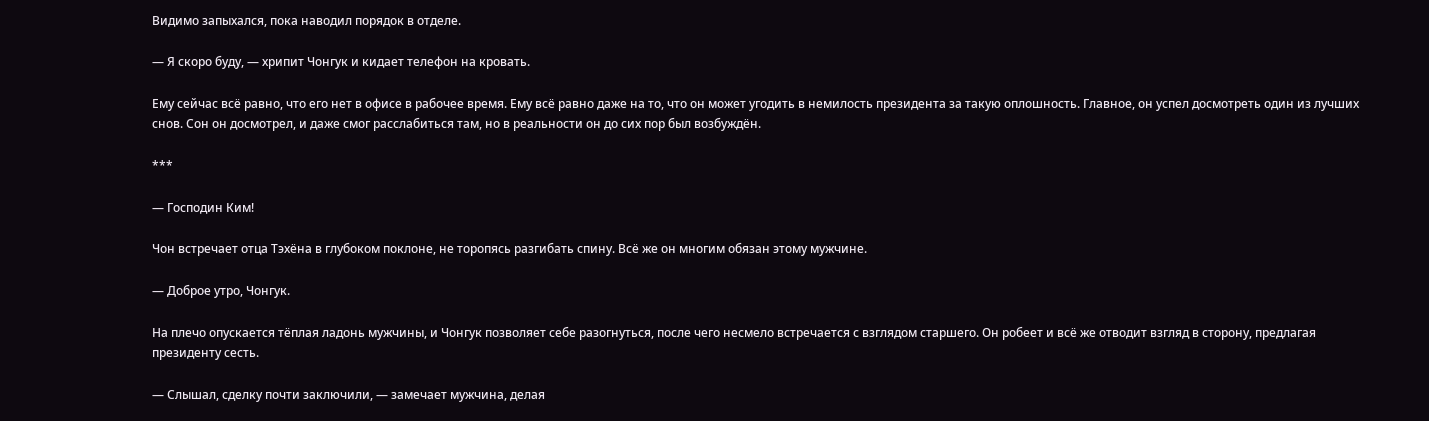Видимо запыхался, пока наводил порядок в отделе.

— Я скоро буду, — хрипит Чонгук и кидает телефон на кровать.

Ему сейчас всё равно, что его нет в офисе в рабочее время. Ему всё равно даже на то, что он может угодить в немилость президента за такую оплошность. Главное, он успел досмотреть один из лучших снов. Сон он досмотрел, и даже смог расслабиться там, но в реальности он до сих пор был возбуждён.

***

— Господин Ким!

Чон встречает отца Тэхёна в глубоком поклоне, не торопясь разгибать спину. Всё же он многим обязан этому мужчине.

— Доброе утро, Чонгук.

На плечо опускается тёплая ладонь мужчины, и Чонгук позволяет себе разогнуться, после чего несмело встречается с взглядом старшего. Он робеет и всё же отводит взгляд в сторону, предлагая президенту сесть.

— Слышал, сделку почти заключили, — замечает мужчина, делая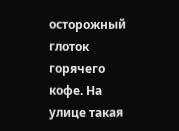осторожный глоток горячего кофе. На улице такая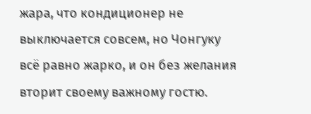жара, что кондиционер не выключается совсем, но Чонгуку всё равно жарко, и он без желания вторит своему важному гостю.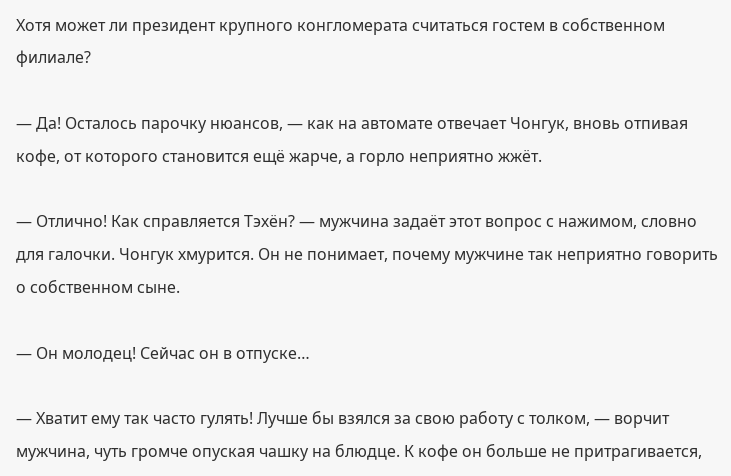Хотя может ли президент крупного конгломерата считаться гостем в собственном филиале?

— Да! Осталось парочку нюансов, — как на автомате отвечает Чонгук, вновь отпивая кофе, от которого становится ещё жарче, а горло неприятно жжёт.

— Отлично! Как справляется Тэхён? — мужчина задаёт этот вопрос с нажимом, словно для галочки. Чонгук хмурится. Он не понимает, почему мужчине так неприятно говорить о собственном сыне.

— Он молодец! Сейчас он в отпуске…

— Хватит ему так часто гулять! Лучше бы взялся за свою работу с толком, — ворчит мужчина, чуть громче опуская чашку на блюдце. К кофе он больше не притрагивается,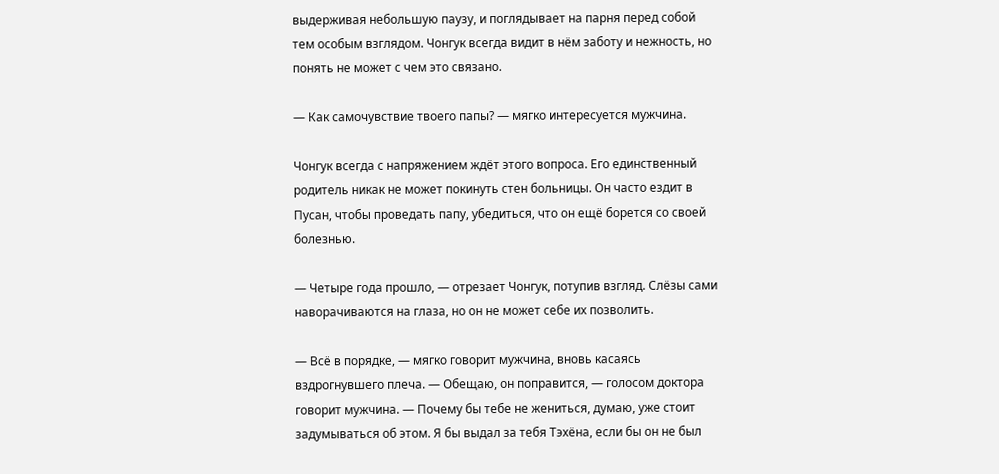выдерживая небольшую паузу, и поглядывает на парня перед собой тем особым взглядом. Чонгук всегда видит в нём заботу и нежность, но понять не может с чем это связано.

— Как самочувствие твоего папы? — мягко интересуется мужчина.

Чонгук всегда с напряжением ждёт этого вопроса. Его единственный родитель никак не может покинуть стен больницы. Он часто ездит в Пусан, чтобы проведать папу, убедиться, что он ещё борется со своей болезнью.

— Четыре года прошло, — отрезает Чонгук, потупив взгляд. Слёзы сами наворачиваются на глаза, но он не может себе их позволить.

— Всё в порядке, — мягко говорит мужчина, вновь касаясь вздрогнувшего плеча. — Обещаю, он поправится, — голосом доктора говорит мужчина. — Почему бы тебе не жениться, думаю, уже стоит задумываться об этом. Я бы выдал за тебя Тэхёна, если бы он не был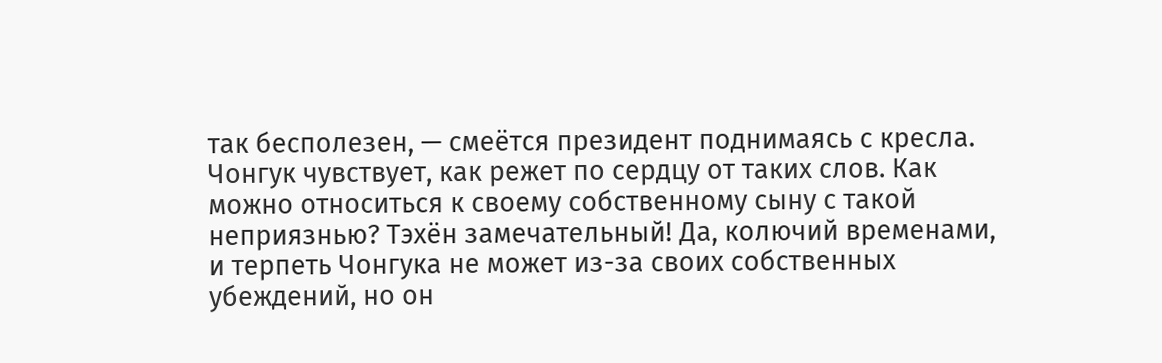так бесполезен, — смеётся президент поднимаясь с кресла. Чонгук чувствует, как режет по сердцу от таких слов. Как можно относиться к своему собственному сыну с такой неприязнью? Тэхён замечательный! Да, колючий временами, и терпеть Чонгука не может из-за своих собственных убеждений, но он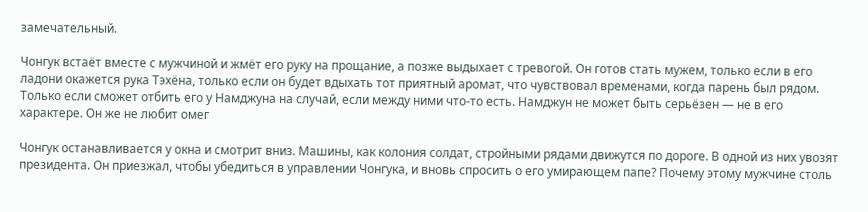замечательный.

Чонгук встаёт вместе с мужчиной и жмёт его руку на прощание, а позже выдыхает с тревогой. Он готов стать мужем, только если в его ладони окажется рука Тэхёна, только если он будет вдыхать тот приятный аромат, что чувствовал временами, когда парень был рядом. Только если сможет отбить его у Намджуна на случай, если между ними что-то есть. Намджун не может быть серьёзен — не в его характере. Он же не любит омег

Чонгук останавливается у окна и смотрит вниз. Машины, как колония солдат, стройными рядами движутся по дороге. В одной из них увозят президента. Он приезжал, чтобы убедиться в управлении Чонгука, и вновь спросить о его умирающем папе? Почему этому мужчине столь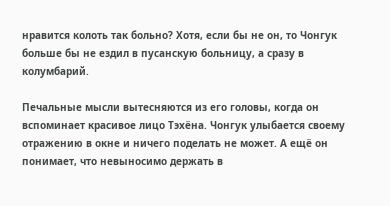нравится колоть так больно? Хотя, если бы не он, то Чонгук больше бы не ездил в пусанскую больницу, а сразу в колумбарий.

Печальные мысли вытесняются из его головы, когда он вспоминает красивое лицо Тэхёна. Чонгук улыбается своему отражению в окне и ничего поделать не может. А ещё он понимает, что невыносимо держать в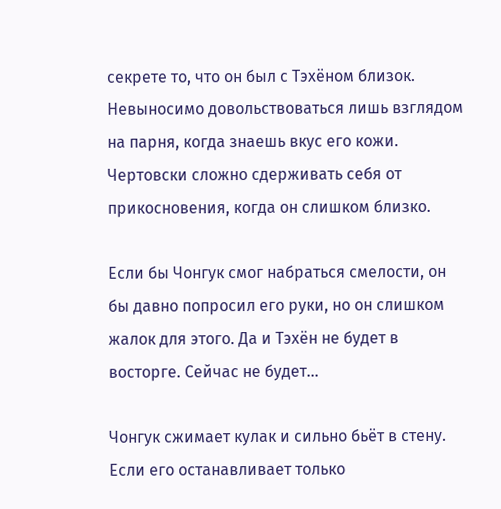секрете то, что он был с Тэхёном близок. Невыносимо довольствоваться лишь взглядом на парня, когда знаешь вкус его кожи. Чертовски сложно сдерживать себя от прикосновения, когда он слишком близко.

Если бы Чонгук смог набраться смелости, он бы давно попросил его руки, но он слишком жалок для этого. Да и Тэхён не будет в восторге. Сейчас не будет…

Чонгук сжимает кулак и сильно бьёт в стену. Если его останавливает только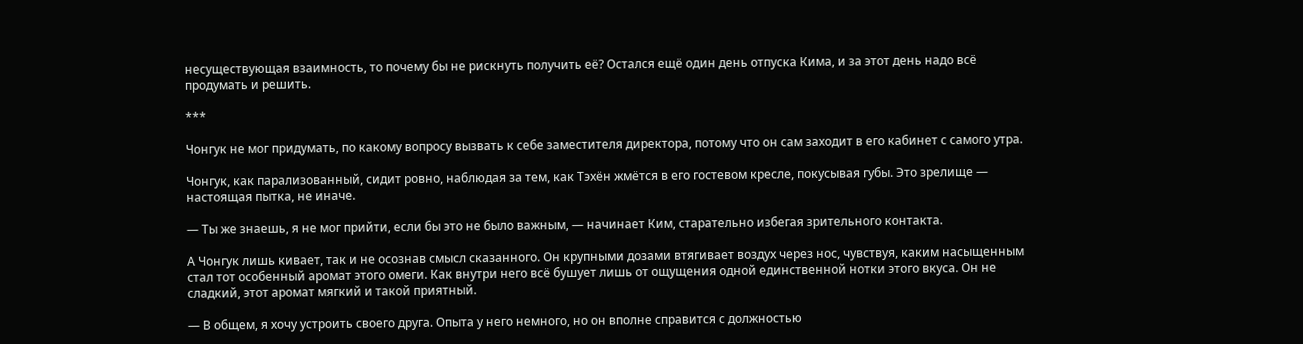несуществующая взаимность, то почему бы не рискнуть получить её? Остался ещё один день отпуска Кима, и за этот день надо всё продумать и решить.

***

Чонгук не мог придумать, по какому вопросу вызвать к себе заместителя директора, потому что он сам заходит в его кабинет с самого утра.

Чонгук, как парализованный, сидит ровно, наблюдая за тем, как Тэхён жмётся в его гостевом кресле, покусывая губы. Это зрелище — настоящая пытка, не иначе.

— Ты же знаешь, я не мог прийти, если бы это не было важным, — начинает Ким, старательно избегая зрительного контакта.

А Чонгук лишь кивает, так и не осознав смысл сказанного. Он крупными дозами втягивает воздух через нос, чувствуя, каким насыщенным стал тот особенный аромат этого омеги. Как внутри него всё бушует лишь от ощущения одной единственной нотки этого вкуса. Он не сладкий, этот аромат мягкий и такой приятный.

— В общем, я хочу устроить своего друга. Опыта у него немного, но он вполне справится с должностью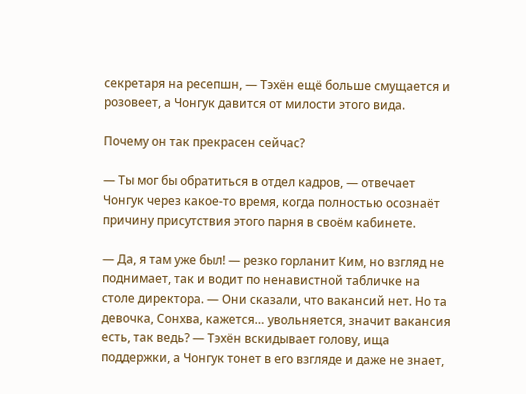секретаря на ресепшн, — Тэхён ещё больше смущается и розовеет, а Чонгук давится от милости этого вида.

Почему он так прекрасен сейчас?

— Ты мог бы обратиться в отдел кадров, — отвечает Чонгук через какое-то время, когда полностью осознаёт причину присутствия этого парня в своём кабинете.

— Да, я там уже был! — резко горланит Ким, но взгляд не поднимает, так и водит по ненавистной табличке на столе директора. — Они сказали, что вакансий нет. Но та девочка, Сонхва, кажется… увольняется, значит вакансия есть, так ведь? — Тэхён вскидывает голову, ища поддержки, а Чонгук тонет в его взгляде и даже не знает,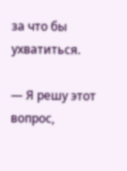за что бы ухватиться.

— Я решу этот вопрос,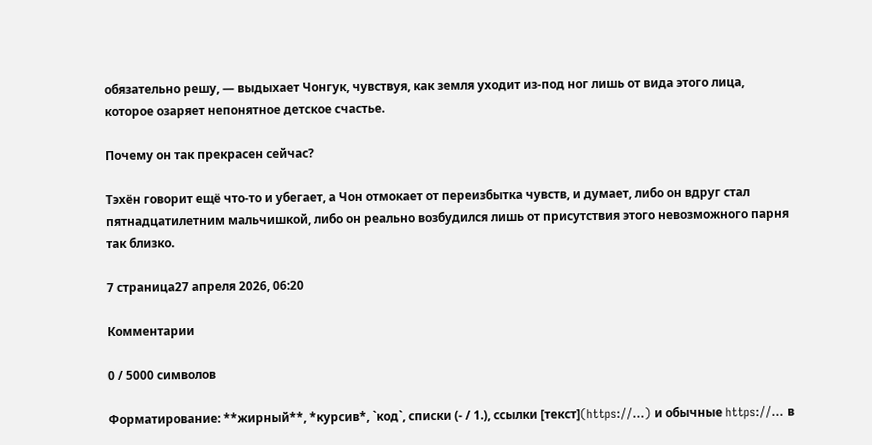обязательно решу, — выдыхает Чонгук, чувствуя, как земля уходит из-под ног лишь от вида этого лица, которое озаряет непонятное детское счастье.

Почему он так прекрасен сейчас?

Тэхён говорит ещё что-то и убегает, а Чон отмокает от переизбытка чувств, и думает, либо он вдруг стал пятнадцатилетним мальчишкой, либо он реально возбудился лишь от присутствия этого невозможного парня так близко.

7 страница27 апреля 2026, 06:20

Комментарии

0 / 5000 символов

Форматирование: **жирный**, *курсив*, `код`, списки (- / 1.), ссылки [текст](https://…) и обычные https://… в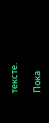тексте.

Пока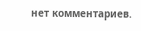нет комментариев.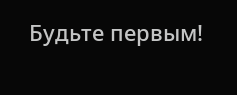Будьте первым!